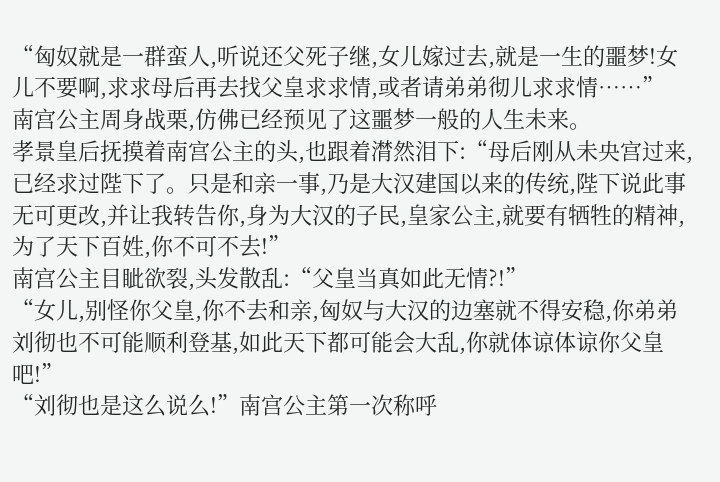“匈奴就是一群蛮人,听说还父死子继,女儿嫁过去,就是一生的噩梦!女儿不要啊,求求母后再去找父皇求求情,或者请弟弟彻儿求求情……”
南宫公主周身战栗,仿佛已经预见了这噩梦一般的人生未来。
孝景皇后抚摸着南宫公主的头,也跟着潸然泪下:“母后刚从未央宫过来,已经求过陛下了。只是和亲一事,乃是大汉建国以来的传统,陛下说此事无可更改,并让我转告你,身为大汉的子民,皇家公主,就要有牺牲的精神,为了天下百姓,你不可不去!”
南宫公主目眦欲裂,头发散乱:“父皇当真如此无情?!”
“女儿,别怪你父皇,你不去和亲,匈奴与大汉的边塞就不得安稳,你弟弟刘彻也不可能顺利登基,如此天下都可能会大乱,你就体谅体谅你父皇吧!”
“刘彻也是这么说么!”南宫公主第一次称呼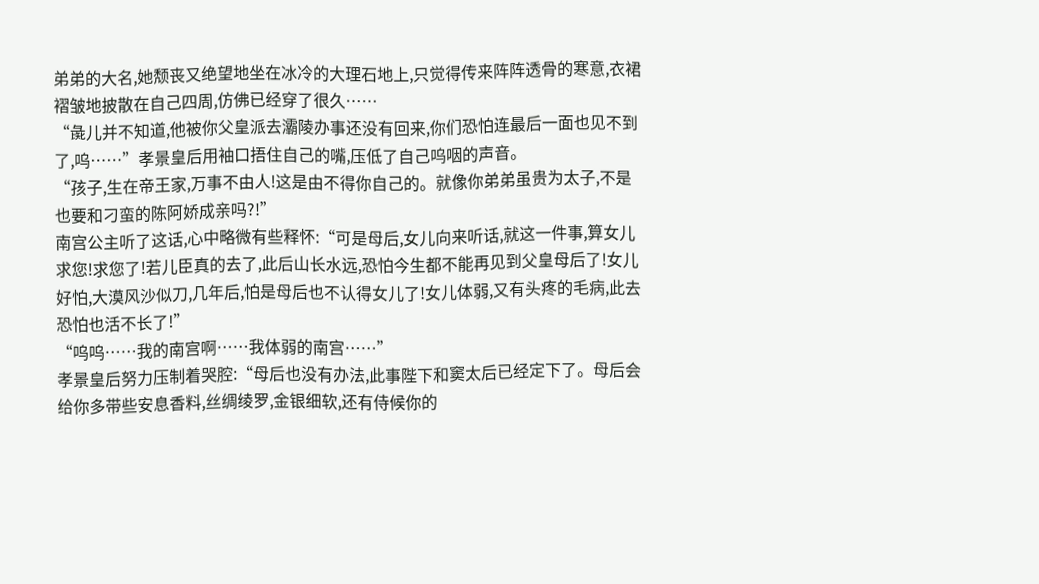弟弟的大名,她颓丧又绝望地坐在冰冷的大理石地上,只觉得传来阵阵透骨的寒意,衣裙褶皱地披散在自己四周,仿佛已经穿了很久……
“彘儿并不知道,他被你父皇派去灞陵办事还没有回来,你们恐怕连最后一面也见不到了,呜……”孝景皇后用袖口捂住自己的嘴,压低了自己呜咽的声音。
“孩子,生在帝王家,万事不由人!这是由不得你自己的。就像你弟弟虽贵为太子,不是也要和刁蛮的陈阿娇成亲吗?!”
南宫公主听了这话,心中略微有些释怀:“可是母后,女儿向来听话,就这一件事,算女儿求您!求您了!若儿臣真的去了,此后山长水远,恐怕今生都不能再见到父皇母后了!女儿好怕,大漠风沙似刀,几年后,怕是母后也不认得女儿了!女儿体弱,又有头疼的毛病,此去恐怕也活不长了!”
“呜呜……我的南宫啊……我体弱的南宫……”
孝景皇后努力压制着哭腔:“母后也没有办法,此事陛下和窦太后已经定下了。母后会给你多带些安息香料,丝绸绫罗,金银细软,还有侍候你的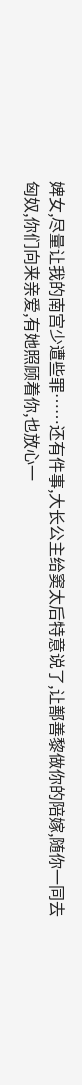婢女,尽量让我的南宫少遭些罪……还有件事,大长公主给窦太后特意说了,让鄯善黎做你的陪嫁,随你一同去匈奴,你们向来亲爱,有她照顾着你,也放心一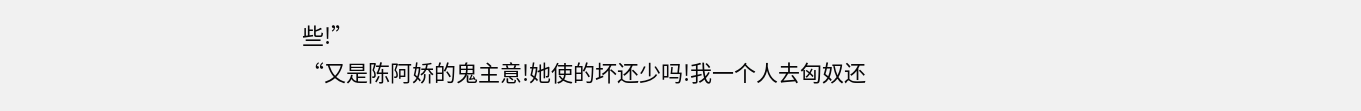些!”
“又是陈阿娇的鬼主意!她使的坏还少吗!我一个人去匈奴还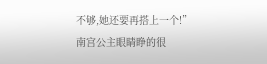不够,她还要再搭上一个!”
南宫公主眼睛睁的很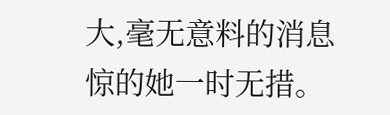大,毫无意料的消息惊的她一时无措。